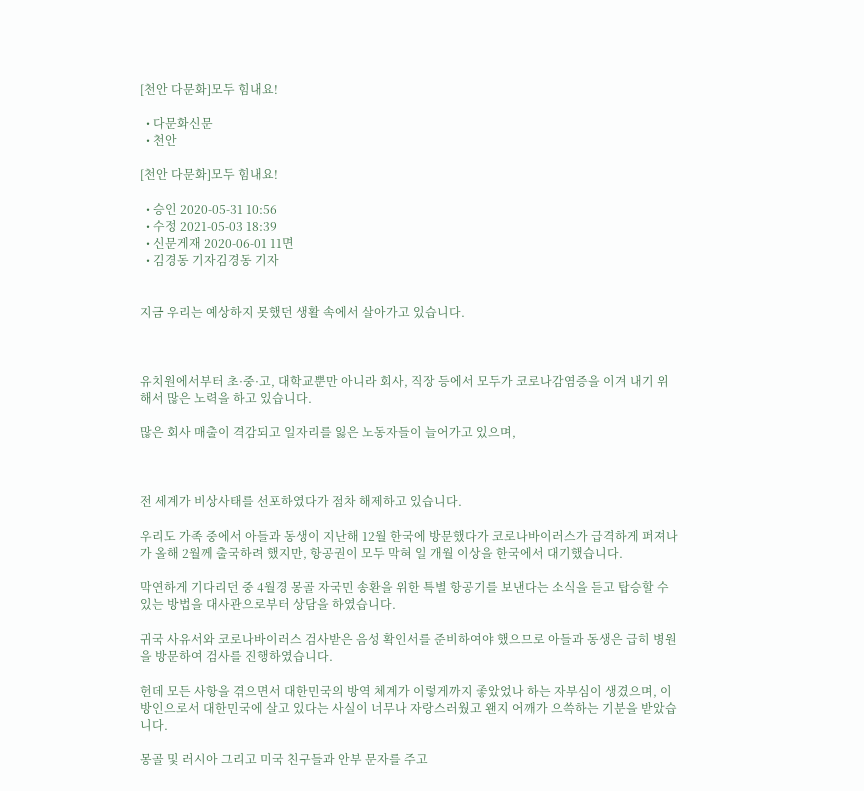[천안 다문화]모두 힘내요!

  • 다문화신문
  • 천안

[천안 다문화]모두 힘내요!

  • 승인 2020-05-31 10:56
  • 수정 2021-05-03 18:39
  • 신문게재 2020-06-01 11면
  • 김경동 기자김경동 기자


지금 우리는 예상하지 못했던 생활 속에서 살아가고 있습니다.



유치원에서부터 초·중·고, 대학교뿐만 아니라 회사, 직장 등에서 모두가 코로나감염증을 이겨 내기 위해서 많은 노력을 하고 있습니다.

많은 회사 매출이 격감되고 일자리를 잃은 노동자들이 늘어가고 있으며,



전 세계가 비상사태를 선포하였다가 점차 해제하고 있습니다.

우리도 가족 중에서 아들과 동생이 지난해 12월 한국에 방문했다가 코로나바이러스가 급격하게 퍼져나가 올해 2월께 출국하려 했지만, 항공권이 모두 막혀 일 개월 이상을 한국에서 대기했습니다.

막연하게 기다리던 중 4월경 몽골 자국민 송환을 위한 특별 항공기를 보낸다는 소식을 듣고 탑승할 수 있는 방법을 대사관으로부터 상담을 하였습니다.

귀국 사유서와 코로나바이러스 검사받은 음성 확인서를 준비하여야 했으므로 아들과 동생은 급히 병원을 방문하여 검사를 진행하였습니다.

헌데 모든 사항을 겪으면서 대한민국의 방역 체계가 이렇게까지 좋았었나 하는 자부심이 생겼으며, 이방인으로서 대한민국에 살고 있다는 사실이 너무나 자랑스러웠고 왠지 어깨가 으쓱하는 기분을 받았습니다.

몽골 및 러시아 그리고 미국 친구들과 안부 문자를 주고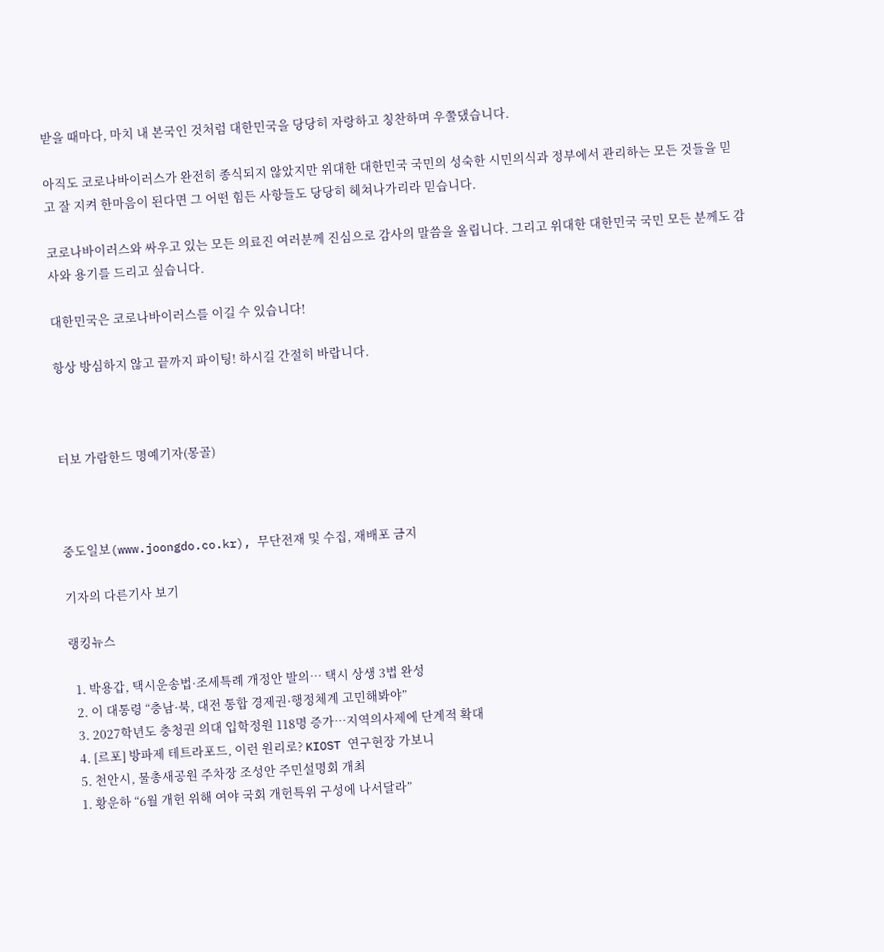받을 때마다, 마치 내 본국인 것처럼 대한민국을 당당히 자랑하고 칭찬하며 우쭐댔습니다.

아직도 코로나바이러스가 완전히 종식되지 않았지만 위대한 대한민국 국민의 성숙한 시민의식과 정부에서 관리하는 모든 것들을 믿고 잘 지켜 한마음이 된다면 그 어떤 힘든 사항들도 당당히 헤쳐나가리라 믿습니다.

코로나바이러스와 싸우고 있는 모든 의료진 여러분께 진심으로 감사의 말씀을 올립니다. 그리고 위대한 대한민국 국민 모든 분께도 감사와 용기를 드리고 싶습니다.

대한민국은 코로나바이러스를 이길 수 있습니다!

항상 방심하지 않고 끝까지 파이팅! 하시길 간절히 바랍니다.



터보 가람한드 명예기자(몽골)



중도일보(www.joongdo.co.kr), 무단전재 및 수집, 재배포 금지

기자의 다른기사 보기

랭킹뉴스

  1. 박용갑, 택시운송법·조세특례 개정안 발의… 택시 상생 3법 완성
  2. 이 대통령 “충남·북, 대전 통합 경제권·행정체계 고민해봐야”
  3. 2027학년도 충청권 의대 입학정원 118명 증가…지역의사제에 단계적 확대
  4. [르포] 방파제 테트라포드, 이런 원리로? KIOST 연구현장 가보니
  5. 천안시, 물총새공원 주차장 조성안 주민설명회 개최
  1. 황운하 “6월 개헌 위해 여야 국회 개헌특위 구성에 나서달라”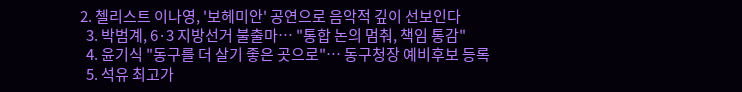2. 첼리스트 이나영, '보헤미안' 공연으로 음악적 깊이 선보인다
  3. 박범계, 6·3 지방선거 불출마… "통합 논의 멈춰, 책임 통감"
  4. 윤기식 "동구를 더 살기 좋은 곳으로"… 동구청장 예비후보 등록
  5. 석유 최고가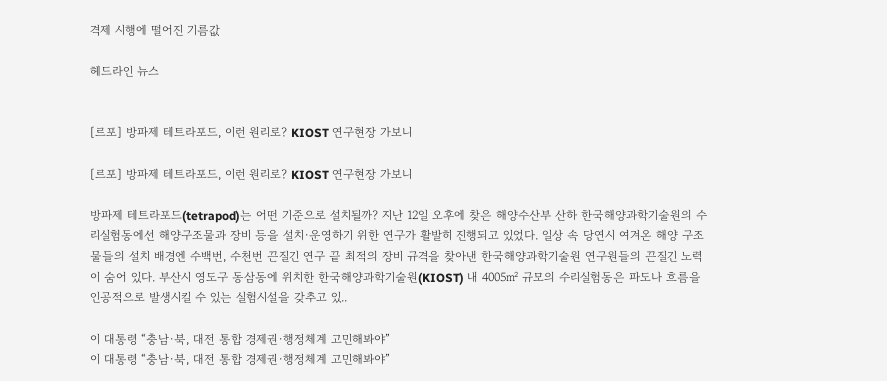격제 시행에 떨어진 기름값

헤드라인 뉴스


[르포] 방파제 테트라포드, 이런 원리로? KIOST 연구현장 가보니

[르포] 방파제 테트라포드, 이런 원리로? KIOST 연구현장 가보니

방파제 테트라포드(tetrapod)는 어떤 기준으로 설치될까? 지난 12일 오후에 찾은 해양수산부 산하 한국해양과학기술원의 수리실험동에선 해양구조물과 장비 등을 설치·운영하기 위한 연구가 활발히 진행되고 있었다. 일상 속 당연시 여겨온 해양 구조물들의 설치 배경엔 수백번, 수천번 끈질긴 연구 끝 최적의 장비 규격을 찾아낸 한국해양과학기술원 연구원들의 끈질긴 노력이 숨어 있다. 부산시 영도구 동삼동에 위치한 한국해양과학기술원(KIOST) 내 4005㎡ 규모의 수리실험동은 파도나 흐름을 인공적으로 발생시킬 수 있는 실험시설을 갖추고 있..

이 대통령 “충남·북, 대전 통합 경제권·행정체계 고민해봐야”
이 대통령 “충남·북, 대전 통합 경제권·행정체계 고민해봐야”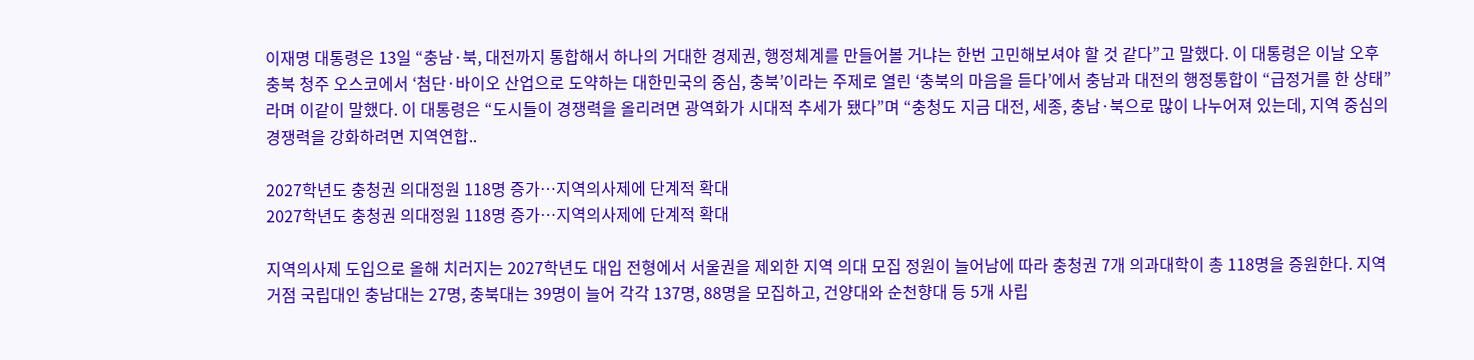이재명 대통령은 13일 “충남·북, 대전까지 통합해서 하나의 거대한 경제권, 행정체계를 만들어볼 거냐는 한번 고민해보셔야 할 것 같다”고 말했다. 이 대통령은 이날 오후 충북 청주 오스코에서 ‘첨단·바이오 산업으로 도약하는 대한민국의 중심, 충북’이라는 주제로 열린 ‘충북의 마음을 듣다’에서 충남과 대전의 행정통합이 “급정거를 한 상태”라며 이같이 말했다. 이 대통령은 “도시들이 경쟁력을 올리려면 광역화가 시대적 추세가 됐다”며 “충청도 지금 대전, 세종, 충남·북으로 많이 나누어져 있는데, 지역 중심의 경쟁력을 강화하려면 지역연합..

2027학년도 충청권 의대정원 118명 증가…지역의사제에 단계적 확대
2027학년도 충청권 의대정원 118명 증가…지역의사제에 단계적 확대

지역의사제 도입으로 올해 치러지는 2027학년도 대입 전형에서 서울권을 제외한 지역 의대 모집 정원이 늘어남에 따라 충청권 7개 의과대학이 총 118명을 증원한다. 지역 거점 국립대인 충남대는 27명, 충북대는 39명이 늘어 각각 137명, 88명을 모집하고, 건양대와 순천향대 등 5개 사립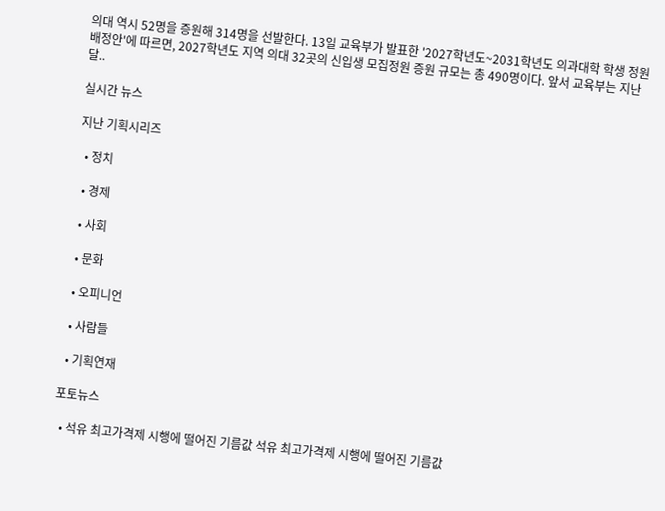의대 역시 52명을 증원해 314명을 선발한다. 13일 교육부가 발표한 '2027학년도~2031학년도 의과대학 학생 정원 배정안'에 따르면, 2027학년도 지역 의대 32곳의 신입생 모집정원 증원 규모는 총 490명이다. 앞서 교육부는 지난달..

실시간 뉴스

지난 기획시리즈

  • 정치

  • 경제

  • 사회

  • 문화

  • 오피니언

  • 사람들

  • 기획연재

포토뉴스

  • 석유 최고가격제 시행에 떨어진 기름값 석유 최고가격제 시행에 떨어진 기름값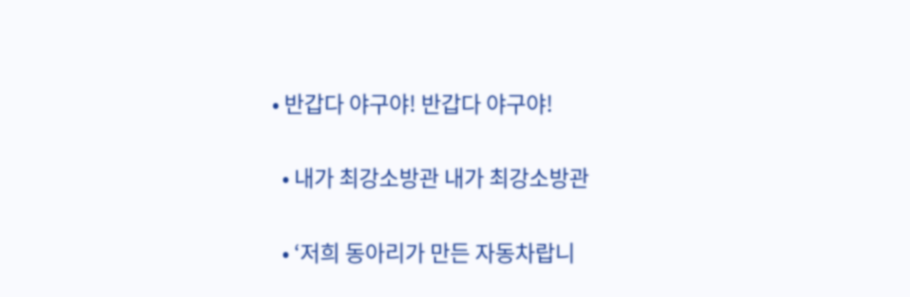• 반갑다 야구야! 반갑다 야구야!

  • 내가 최강소방관 내가 최강소방관

  • ‘저희 동아리가 만든 자동차랍니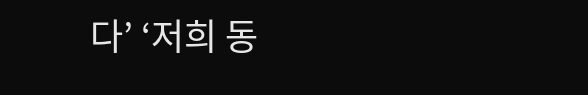다’ ‘저희 동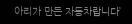아리가 만든 자동차랍니다’